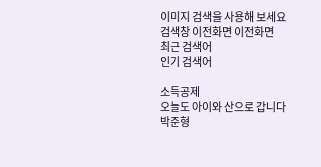이미지 검색을 사용해 보세요
검색창 이전화면 이전화면
최근 검색어
인기 검색어

소득공제
오늘도 아이와 산으로 갑니다
박준형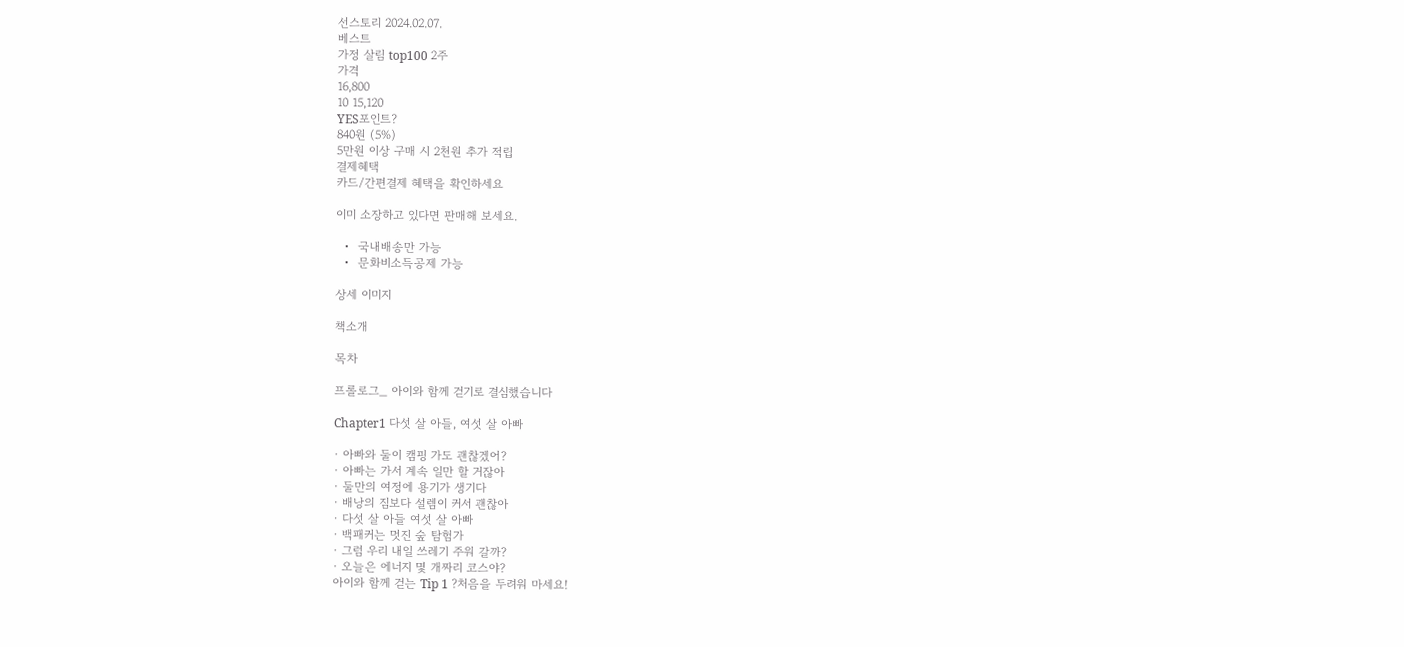선스토리 2024.02.07.
베스트
가정 살림 top100 2주
가격
16,800
10 15,120
YES포인트?
840원 (5%)
5만원 이상 구매 시 2천원 추가 적립
결제혜택
카드/간편결제 혜택을 확인하세요

이미 소장하고 있다면 판매해 보세요.

  •  국내배송만 가능
  •  문화비소득공제 가능

상세 이미지

책소개

목차

프롤로그_ 아이와 함께 걷기로 결심했습니다

Chapter1 다섯 살 아들, 여섯 살 아빠

· 아빠와 둘이 캠핑 가도 괜찮겠어?
· 아빠는 가서 계속 일만 할 거잖아
· 둘만의 여정에 용기가 생기다
· 배낭의 짐보다 설렘이 커서 괜찮아
· 다섯 살 아들 여섯 살 아빠
· 백패커는 멋진 숲 탐험가
· 그럼 우리 내일 쓰레기 주워 갈까?
· 오늘은 에너지 몇 개짜리 코스야?
아이와 함께 걷는 Tip 1 ?처음을 두려워 마세요!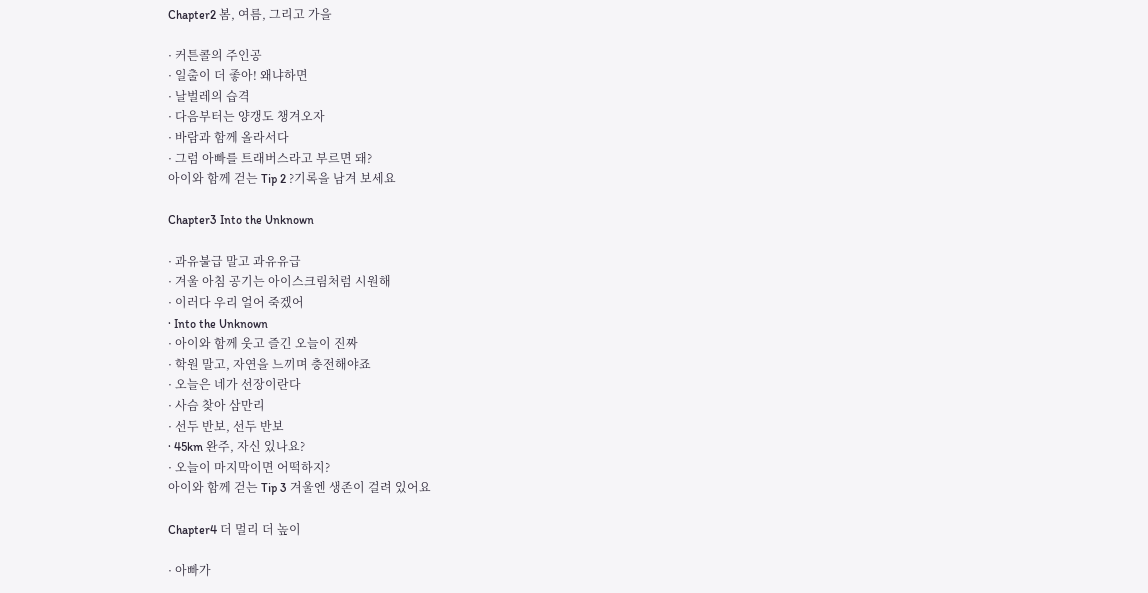Chapter2 봄, 여름, 그리고 가을

· 커튼콜의 주인공
· 일출이 더 좋아! 왜냐하면
· 날벌레의 습격
· 다음부터는 양갱도 챙겨오자
· 바람과 함께 올라서다
· 그럼 아빠를 트래버스라고 부르면 돼?
아이와 함께 걷는 Tip 2 ?기록을 남겨 보세요

Chapter3 Into the Unknown

· 과유불급 말고 과유유급
· 겨울 아침 공기는 아이스크림처럼 시원해
· 이러다 우리 얼어 죽겠어
· Into the Unknown
· 아이와 함께 웃고 즐긴 오늘이 진짜
· 학원 말고, 자연을 느끼며 충전해야죠
· 오늘은 네가 선장이란다
· 사슴 찾아 삼만리
· 선두 반보, 선두 반보
· 45km 완주, 자신 있나요?
· 오늘이 마지막이면 어떡하지?
아이와 함께 걷는 Tip 3 겨울엔 생존이 걸려 있어요

Chapter4 더 멀리 더 높이

· 아빠가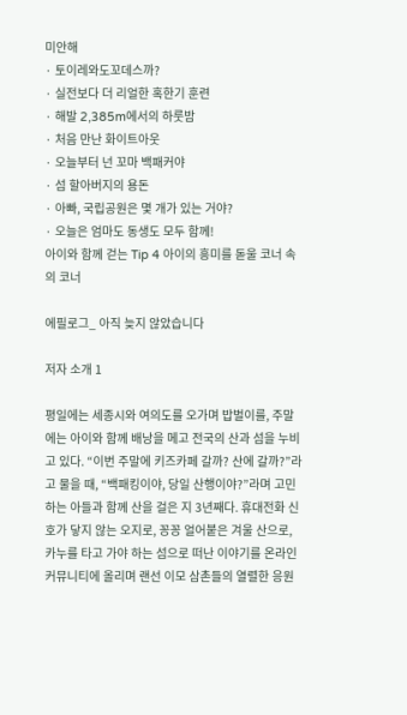미안해
· 토이레와도꼬데스까?
· 실전보다 더 리얼한 혹한기 훈련
· 해발 2,385m에서의 하룻밤
· 처음 만난 화이트아웃
· 오늘부터 넌 꼬마 백패커야
· 섬 할아버지의 용돈
· 아빠, 국립공원은 몇 개가 있는 거야?
· 오늘은 엄마도 동생도 모두 함께!
아이와 함께 걷는 Tip 4 아이의 흥미를 돋울 코너 속의 코너

에필로그_ 아직 늦지 않았습니다

저자 소개 1

평일에는 세종시와 여의도를 오가며 밥벌이를, 주말에는 아이와 함께 배낭을 메고 전국의 산과 섬을 누비고 있다. “이번 주말에 키즈카페 갈까? 산에 갈까?”라고 물을 때, “백패킹이야, 당일 산행이야?”라며 고민하는 아들과 함께 산을 걸은 지 3년째다. 휴대전화 신호가 닿지 않는 오지로, 꽁꽁 얼어붙은 겨울 산으로, 카누를 타고 가야 하는 섬으로 떠난 이야기를 온라인 커뮤니티에 올리며 랜선 이모 삼촌들의 열렬한 응원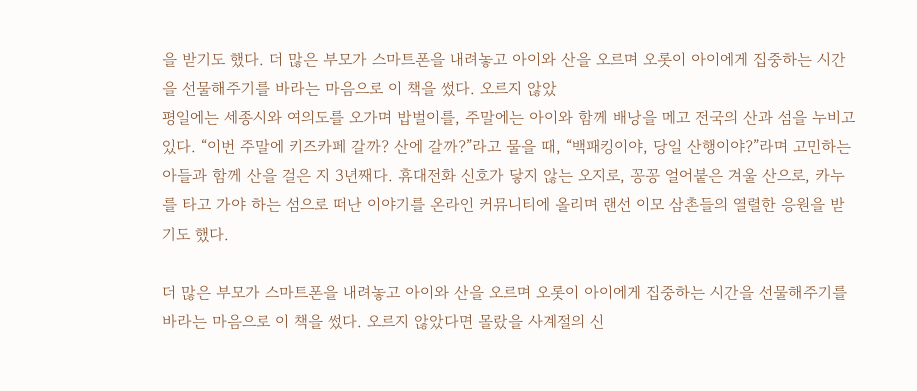을 받기도 했다. 더 많은 부모가 스마트폰을 내려놓고 아이와 산을 오르며 오롯이 아이에게 집중하는 시간을 선물해주기를 바라는 마음으로 이 책을 썼다. 오르지 않았
평일에는 세종시와 여의도를 오가며 밥벌이를, 주말에는 아이와 함께 배낭을 메고 전국의 산과 섬을 누비고 있다. “이번 주말에 키즈카페 갈까? 산에 갈까?”라고 물을 때, “백패킹이야, 당일 산행이야?”라며 고민하는 아들과 함께 산을 걸은 지 3년째다. 휴대전화 신호가 닿지 않는 오지로, 꽁꽁 얼어붙은 겨울 산으로, 카누를 타고 가야 하는 섬으로 떠난 이야기를 온라인 커뮤니티에 올리며 랜선 이모 삼촌들의 열렬한 응원을 받기도 했다.

더 많은 부모가 스마트폰을 내려놓고 아이와 산을 오르며 오롯이 아이에게 집중하는 시간을 선물해주기를 바라는 마음으로 이 책을 썼다. 오르지 않았다면 몰랐을 사계절의 신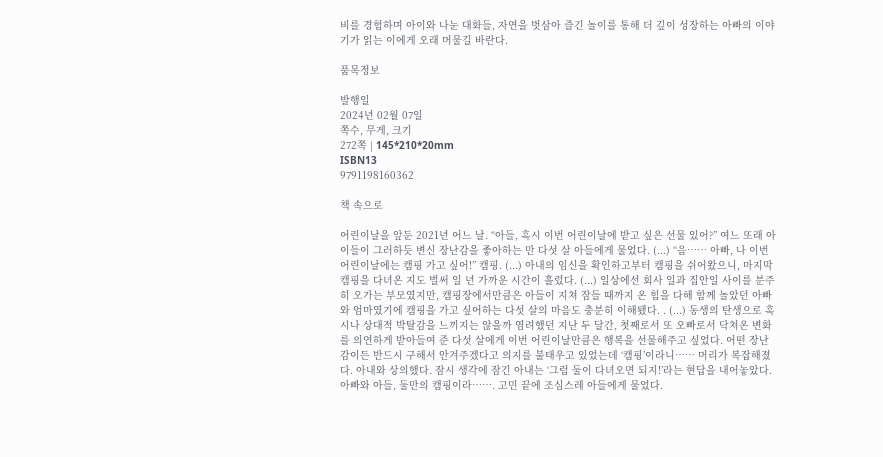비를 경험하며 아이와 나눈 대화들, 자연을 벗삼아 즐긴 놀이를 통해 더 깊이 성장하는 아빠의 이야기가 읽는 이에게 오래 머물길 바란다.

품목정보

발행일
2024년 02월 07일
쪽수, 무게, 크기
272쪽 | 145*210*20mm
ISBN13
9791198160362

책 속으로

어린이날을 앞둔 2021년 어느 날. “아들, 혹시 이번 어린이날에 받고 싶은 선물 있어?” 여느 또래 아이들이 그러하듯 변신 장난감을 좋아하는 만 다섯 살 아들에게 물었다. (...) “음…… 아빠, 나 이번 어린이날에는 캠핑 가고 싶어!” 캠핑. (...) 아내의 임신을 확인하고부터 캠핑을 쉬어왔으니, 마지막 캠핑을 다녀온 지도 벌써 일 년 가까운 시간이 흘렀다. (...) 일상에선 회사 일과 집안일 사이를 분주히 오가는 부모였지만, 캠핑장에서만큼은 아들이 지쳐 잠들 때까지 온 힘을 다해 함께 놀았던 아빠와 엄마였기에 캠핑을 가고 싶어하는 다섯 살의 마음도 충분히 이해됐다. . (...) 동생의 탄생으로 혹시나 상대적 박탈감을 느끼지는 않을까 염려했던 지난 두 달간, 첫째로서 또 오빠로서 닥쳐온 변화를 의연하게 받아들여 준 다섯 살에게 이번 어린이날만큼은 행복을 선물해주고 싶었다. 어떤 장난감이든 반드시 구해서 안겨주겠다고 의지를 불태우고 있었는데 ‘캠핑’이라니…… 머리가 복잡해졌다. 아내와 상의했다. 잠시 생각에 잠긴 아내는 ‘그럼 둘이 다녀오면 되지!’라는 현답을 내어놓았다. 아빠와 아들, 둘만의 캠핑이라……. 고민 끝에 조심스레 아들에게 물었다.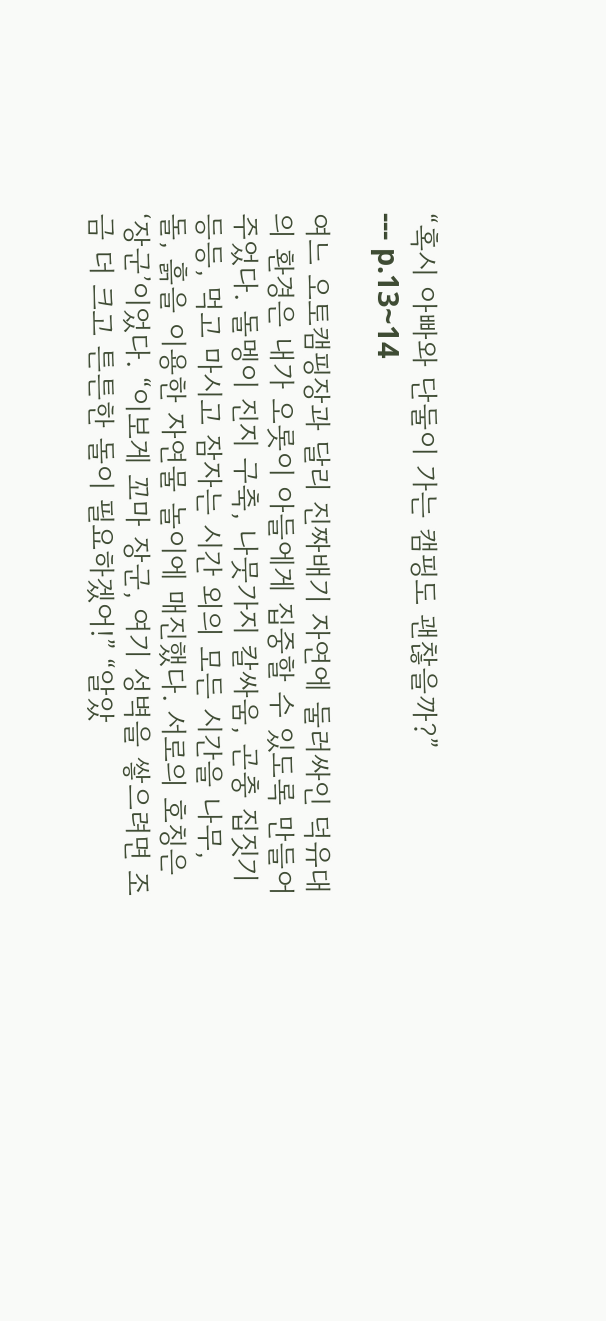“혹시 아빠와 단둘이 가는 캠핑도 괜찮을까?”
--- p.13~14

여느 오토캠핑장과 달리 진짜배기 자연에 둘러싸인 덕유대의 환경은 내가 오롯이 아들에게 집중할 수 있도록 만들어주었다. 돌멩이 진지 구축, 나뭇가지 칼싸움, 곤충 집짓기 등등, 먹고 마시고 잠자는 시간 외의 모든 시간을 나무, 돌, 흙을 이용한 자연물 놀이에 매진했다. 서로의 호칭은 ‘장군’이었다. “이보게 꼬마 장군, 여기 성벽을 쌓으려면 조금 더 크고 튼튼한 돌이 필요하겠어!” “알았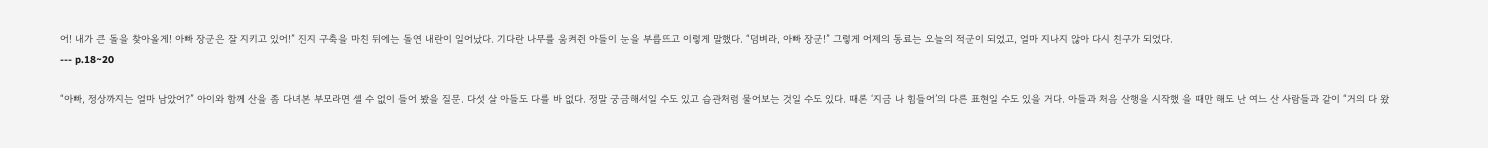어! 내가 큰 돌을 찾아올게! 아빠 장군은 잘 지키고 있어!” 진지 구축을 마친 뒤에는 돌연 내란이 일어났다. 기다란 나무를 움켜쥔 아들이 눈을 부릅뜨고 이렇게 말했다. “덤벼라, 아빠 장군!” 그렇게 어제의 동료는 오늘의 적군이 되었고, 얼마 지나지 않아 다시 친구가 되었다.
--- p.18~20

“아빠, 정상까지는 얼마 남았어?” 아이와 함께 산을 좀 다녀본 부모라면 셀 수 없이 들어 봤을 질문. 다섯 살 아들도 다를 바 없다. 정말 궁금해서일 수도 있고 습관처럼 물어보는 것일 수도 있다. 때론 ‘지금 나 힘들어’의 다른 표현일 수도 있을 거다. 아들과 처음 산행을 시작했 을 때만 해도 난 여느 산 사람들과 같이 “거의 다 왔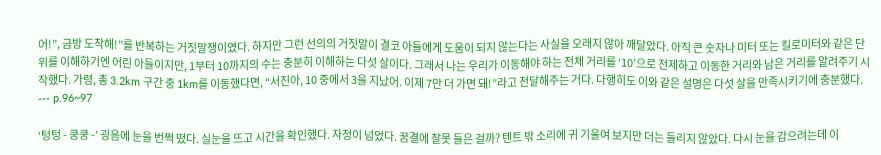어!”, 금방 도착해!”를 반복하는 거짓말쟁이였다. 하지만 그런 선의의 거짓말이 결코 아들에게 도움이 되지 않는다는 사실을 오래지 않아 깨달았다. 아직 큰 숫자나 미터 또는 킬로미터와 같은 단위를 이해하기엔 어린 아들이지만, 1부터 10까지의 수는 충분히 이해하는 다섯 살이다. 그래서 나는 우리가 이동해야 하는 전체 거리를 ‘10’으로 전제하고 이동한 거리와 남은 거리를 알려주기 시작했다. 가령, 총 3.2km 구간 중 1km를 이동했다면, “서진아, 10 중에서 3을 지났어. 이제 7만 더 가면 돼!”라고 전달해주는 거다. 다행히도 이와 같은 설명은 다섯 살을 만족시키기에 충분했다.
--- p.96~97

‘텅텅 - 쿵쿵 -’ 굉음에 눈을 번쩍 떴다. 실눈을 뜨고 시간을 확인했다. 자정이 넘었다. 꿈결에 잘못 들은 걸까? 텐트 밖 소리에 귀 기울여 보지만 더는 들리지 않았다. 다시 눈을 감으려는데 이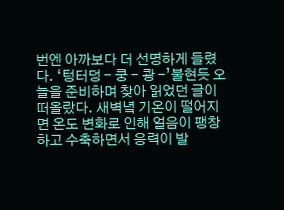번엔 아까보다 더 선명하게 들렸다. ‘텅터덩 - 쿵 - 쾅 -’불현듯 오늘을 준비하며 찾아 읽었던 글이 떠올랐다. 새벽녘 기온이 떨어지면 온도 변화로 인해 얼음이 팽창하고 수축하면서 응력이 발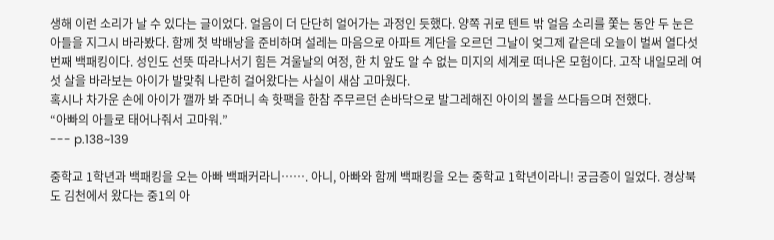생해 이런 소리가 날 수 있다는 글이었다. 얼음이 더 단단히 얼어가는 과정인 듯했다. 양쪽 귀로 텐트 밖 얼음 소리를 쫓는 동안 두 눈은 아들을 지그시 바라봤다. 함께 첫 박배낭을 준비하며 설레는 마음으로 아파트 계단을 오르던 그날이 엊그제 같은데 오늘이 벌써 열다섯 번째 백패킹이다. 성인도 선뜻 따라나서기 힘든 겨울날의 여정, 한 치 앞도 알 수 없는 미지의 세계로 떠나온 모험이다. 고작 내일모레 여섯 살을 바라보는 아이가 발맞춰 나란히 걸어왔다는 사실이 새삼 고마웠다.
혹시나 차가운 손에 아이가 깰까 봐 주머니 속 핫팩을 한참 주무르던 손바닥으로 발그레해진 아이의 볼을 쓰다듬으며 전했다.
“아빠의 아들로 태어나줘서 고마워.”
--- p.138~139

중학교 1학년과 백패킹을 오는 아빠 백패커라니……. 아니, 아빠와 함께 백패킹을 오는 중학교 1학년이라니! 궁금증이 일었다. 경상북도 김천에서 왔다는 중1의 아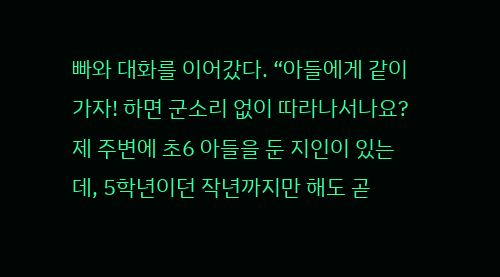빠와 대화를 이어갔다. “아들에게 같이 가자! 하면 군소리 없이 따라나서나요? 제 주변에 초6 아들을 둔 지인이 있는데, 5학년이던 작년까지만 해도 곧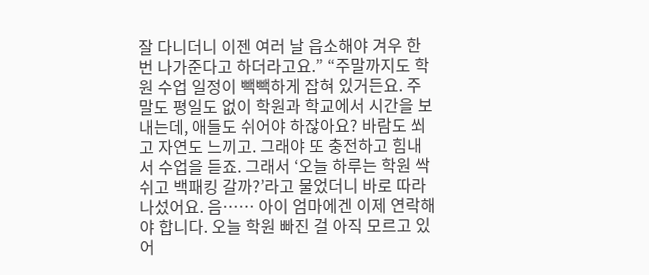잘 다니더니 이젠 여러 날 읍소해야 겨우 한 번 나가준다고 하더라고요.” “주말까지도 학원 수업 일정이 빽빽하게 잡혀 있거든요. 주말도 평일도 없이 학원과 학교에서 시간을 보내는데, 애들도 쉬어야 하잖아요? 바람도 쐬고 자연도 느끼고. 그래야 또 충전하고 힘내서 수업을 듣죠. 그래서 ‘오늘 하루는 학원 싹 쉬고 백패킹 갈까?’라고 물었더니 바로 따라나섰어요. 음…… 아이 엄마에겐 이제 연락해야 합니다. 오늘 학원 빠진 걸 아직 모르고 있어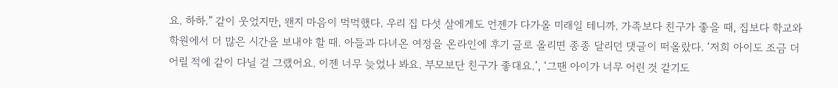요. 하하.” 같이 웃었지만, 왠지 마음이 먹먹했다. 우리 집 다섯 살에게도 언젠가 다가올 미래일 테니까. 가족보다 친구가 좋을 때, 집보다 학교와 학원에서 더 많은 시간을 보내야 할 때. 아들과 다녀온 여정을 온라인에 후기 글로 올리면 종종 달리던 댓글이 떠올랐다. ‘저희 아이도 조금 더 어릴 적에 같이 다닐 걸 그랬어요. 이젠 너무 늦었나 봐요. 부모보단 친구가 좋대요.’, ‘그땐 아이가 너무 어린 것 같기도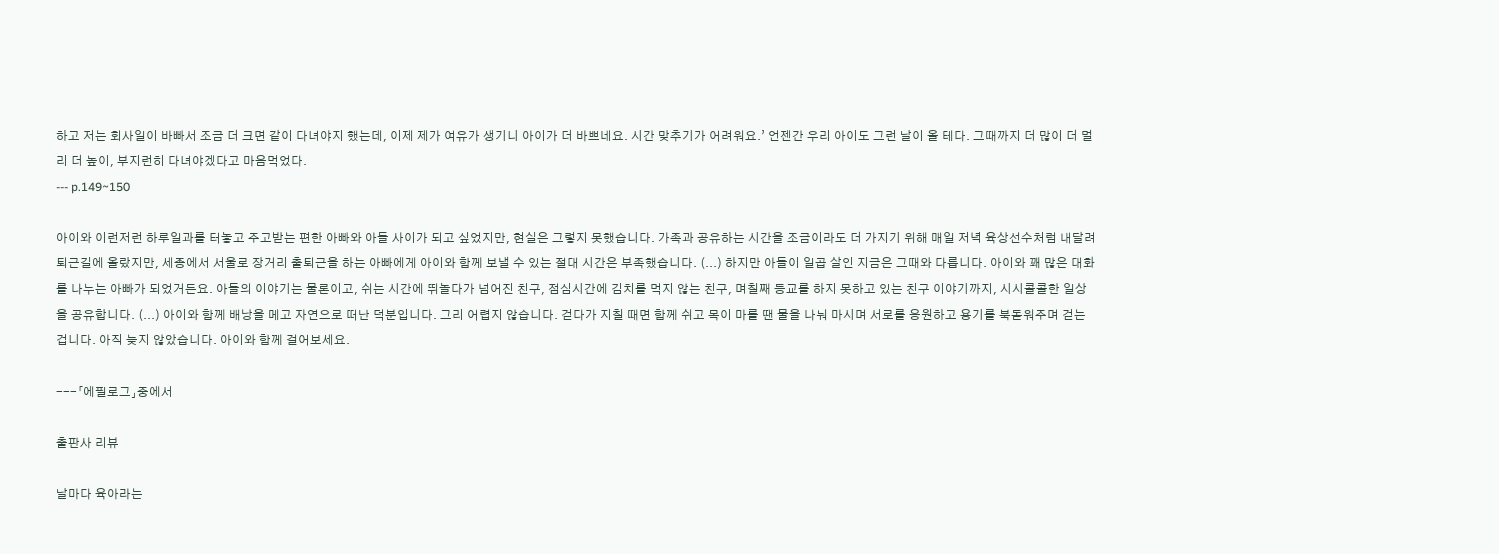하고 저는 회사일이 바빠서 조금 더 크면 같이 다녀야지 했는데, 이제 제가 여유가 생기니 아이가 더 바쁘네요. 시간 맞추기가 어려워요.’ 언젠간 우리 아이도 그런 날이 올 테다. 그때까지 더 많이 더 멀리 더 높이, 부지런히 다녀야겠다고 마음먹었다.
--- p.149~150

아이와 이런저런 하루일과를 터놓고 주고받는 편한 아빠와 아들 사이가 되고 싶었지만, 현실은 그렇지 못했습니다. 가족과 공유하는 시간을 조금이라도 더 가지기 위해 매일 저녁 육상선수처럼 내달려 퇴근길에 올랐지만, 세종에서 서울로 장거리 출퇴근을 하는 아빠에게 아이와 함께 보낼 수 있는 절대 시간은 부족했습니다. (...) 하지만 아들이 일곱 살인 지금은 그때와 다릅니다. 아이와 꽤 많은 대화를 나누는 아빠가 되었거든요. 아들의 이야기는 물론이고, 쉬는 시간에 뛰놀다가 넘어진 친구, 점심시간에 김치를 먹지 않는 친구, 며칠째 등교를 하지 못하고 있는 친구 이야기까지, 시시콜콜한 일상을 공유합니다. (...) 아이와 함께 배낭을 메고 자연으로 떠난 덕분입니다. 그리 어렵지 않습니다. 걷다가 지칠 때면 함께 쉬고 목이 마를 땐 물을 나눠 마시며 서로를 응원하고 용기를 북돋워주며 걷는 겁니다. 아직 늦지 않았습니다. 아이와 함께 걸어보세요.

---「에필로그」중에서

출판사 리뷰

날마다 육아라는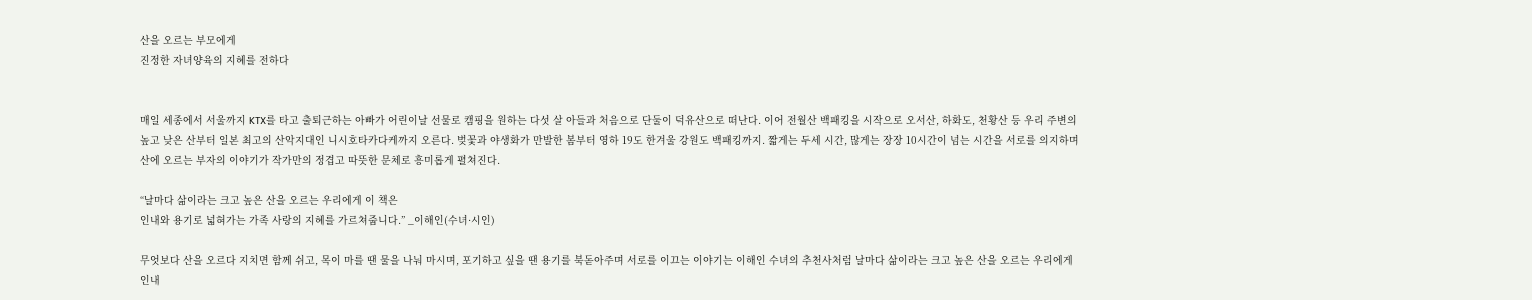산을 오르는 부모에게
진정한 자녀양육의 지혜를 전하다


매일 세종에서 서울까지 KTX를 타고 출퇴근하는 아빠가 어린이날 선물로 캠핑을 원하는 다섯 살 아들과 처음으로 단둘이 덕유산으로 떠난다. 이어 전월산 백패킹을 시작으로 오서산, 하화도, 천황산 등 우리 주변의 높고 낮은 산부터 일본 최고의 산악지대인 니시호타카다케까지 오른다. 벚꽃과 야생화가 만발한 봄부터 영하 19도 한겨울 강원도 백패킹까지. 짧게는 두세 시간, 많게는 장장 10시간이 넘는 시간을 서로를 의지하며 산에 오르는 부자의 이야기가 작가만의 정겹고 따뜻한 문체로 흥미롭게 펼쳐진다.

“날마다 삶이라는 크고 높은 산을 오르는 우리에게 이 책은
인내와 용기로 넓혀가는 가족 사랑의 지혜를 가르쳐줍니다.” _이해인(수녀·시인)

무엇보다 산을 오르다 지치면 함께 쉬고, 목이 마를 땐 물을 나눠 마시며, 포기하고 싶을 땐 용기를 북돋아주며 서로를 이끄는 이야기는 이해인 수녀의 추천사처럼 날마다 삶이라는 크고 높은 산을 오르는 우리에게 인내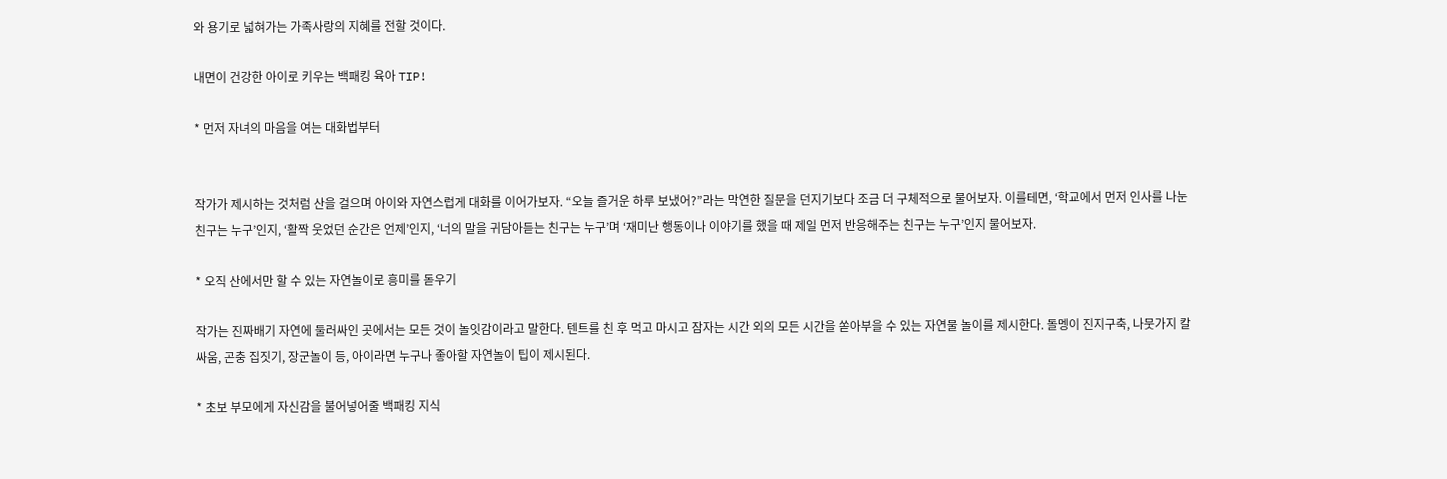와 용기로 넓혀가는 가족사랑의 지혜를 전할 것이다.

내면이 건강한 아이로 키우는 백패킹 육아 TIP!

* 먼저 자녀의 마음을 여는 대화법부터


작가가 제시하는 것처럼 산을 걸으며 아이와 자연스럽게 대화를 이어가보자. “오늘 즐거운 하루 보냈어?”라는 막연한 질문을 던지기보다 조금 더 구체적으로 물어보자. 이를테면, ‘학교에서 먼저 인사를 나눈 친구는 누구’인지, ‘활짝 웃었던 순간은 언제’인지, ‘너의 말을 귀담아듣는 친구는 누구’며 ‘재미난 행동이나 이야기를 했을 때 제일 먼저 반응해주는 친구는 누구’인지 물어보자.

* 오직 산에서만 할 수 있는 자연놀이로 흥미를 돋우기

작가는 진짜배기 자연에 둘러싸인 곳에서는 모든 것이 놀잇감이라고 말한다. 텐트를 친 후 먹고 마시고 잠자는 시간 외의 모든 시간을 쏟아부을 수 있는 자연물 놀이를 제시한다. 돌멩이 진지구축, 나뭇가지 칼싸움, 곤충 집짓기, 장군놀이 등, 아이라면 누구나 좋아할 자연놀이 팁이 제시된다.

* 초보 부모에게 자신감을 불어넣어줄 백패킹 지식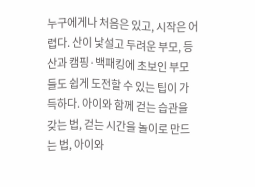누구에게나 처음은 있고, 시작은 어렵다. 산이 낯설고 두려운 부모, 등산과 캠핑·백패킹에 초보인 부모들도 쉽게 도전할 수 있는 팁이 가득하다. 아이와 함께 걷는 습관을 갖는 법, 걷는 시간을 놀이로 만드는 법, 아이와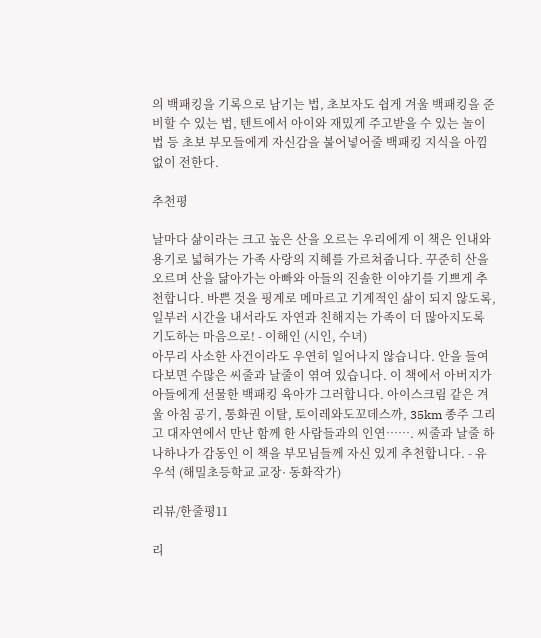의 백패킹을 기록으로 남기는 법, 초보자도 쉽게 겨울 백패킹을 준비할 수 있는 법, 텐트에서 아이와 재밌게 주고받을 수 있는 놀이법 등 초보 부모들에게 자신감을 불어넣어줄 백패킹 지식을 아낌없이 전한다.

추천평

날마다 삶이라는 크고 높은 산을 오르는 우리에게 이 책은 인내와 용기로 넓혀가는 가족 사랑의 지혜를 가르쳐줍니다. 꾸준히 산을 오르며 산을 닮아가는 아빠와 아들의 진솔한 이야기를 기쁘게 추천합니다. 바쁜 것을 핑계로 메마르고 기계적인 삶이 되지 않도록, 일부러 시간을 내서라도 자연과 친해지는 가족이 더 많아지도록 기도하는 마음으로! - 이해인 (시인, 수녀)
아무리 사소한 사건이라도 우연히 일어나지 않습니다. 안을 들여다보면 수많은 씨줄과 날줄이 엮여 있습니다. 이 책에서 아버지가 아들에게 선물한 백패킹 육아가 그러합니다. 아이스크림 같은 겨울 아침 공기, 통화권 이탈, 토이레와도꼬데스까, 35km 종주 그리고 대자연에서 만난 함께 한 사람들과의 인연……. 씨줄과 날줄 하나하나가 감동인 이 책을 부모님들께 자신 있게 추천합니다. - 유우석 (해밀초등학교 교장· 동화작가)

리뷰/한줄평11

리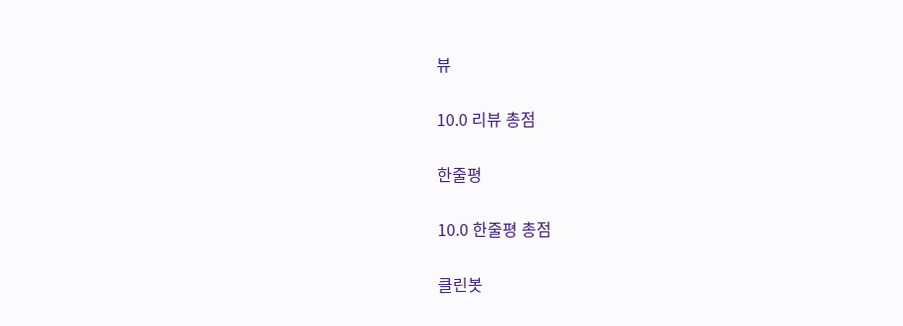뷰

10.0 리뷰 총점

한줄평

10.0 한줄평 총점

클린봇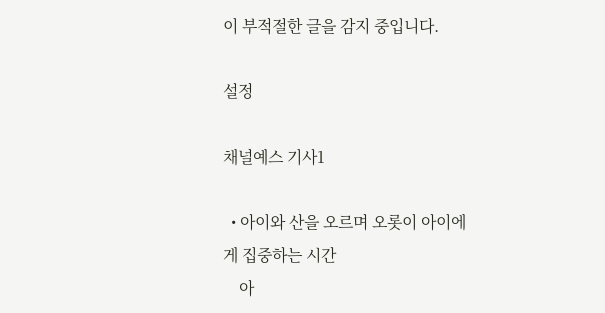이 부적절한 글을 감지 중입니다.

설정

채널예스 기사1

  • 아이와 산을 오르며 오롯이 아이에게 집중하는 시간
    아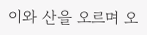이와 산을 오르며 오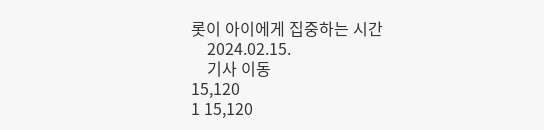롯이 아이에게 집중하는 시간
    2024.02.15.
    기사 이동
15,120
1 15,120